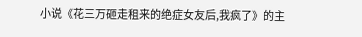小说《花三万砸走租来的绝症女友后,我疯了》的主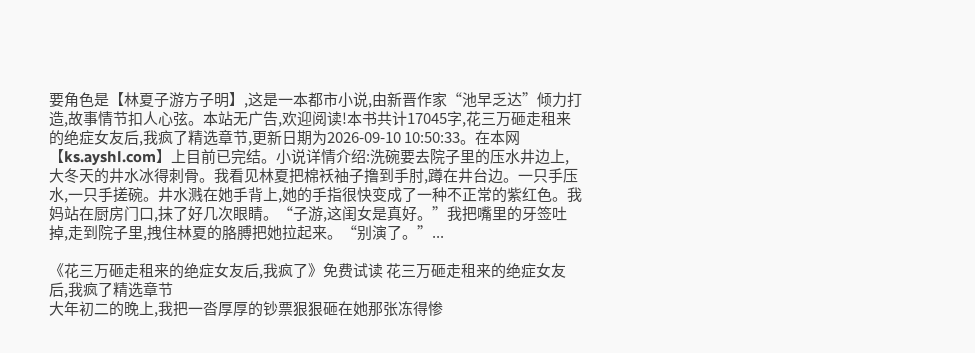要角色是【林夏子游方子明】,这是一本都市小说,由新晋作家“池早乏达”倾力打造,故事情节扣人心弦。本站无广告,欢迎阅读!本书共计17045字,花三万砸走租来的绝症女友后,我疯了精选章节,更新日期为2026-09-10 10:50:33。在本网【ks.ayshl.com】上目前已完结。小说详情介绍:洗碗要去院子里的压水井边上,大冬天的井水冰得刺骨。我看见林夏把棉袄袖子撸到手肘,蹲在井台边。一只手压水,一只手搓碗。井水溅在她手背上,她的手指很快变成了一种不正常的紫红色。我妈站在厨房门口,抹了好几次眼睛。“子游,这闺女是真好。”我把嘴里的牙签吐掉,走到院子里,拽住林夏的胳膊把她拉起来。“别演了。”...

《花三万砸走租来的绝症女友后,我疯了》免费试读 花三万砸走租来的绝症女友后,我疯了精选章节
大年初二的晚上,我把一沓厚厚的钞票狠狠砸在她那张冻得惨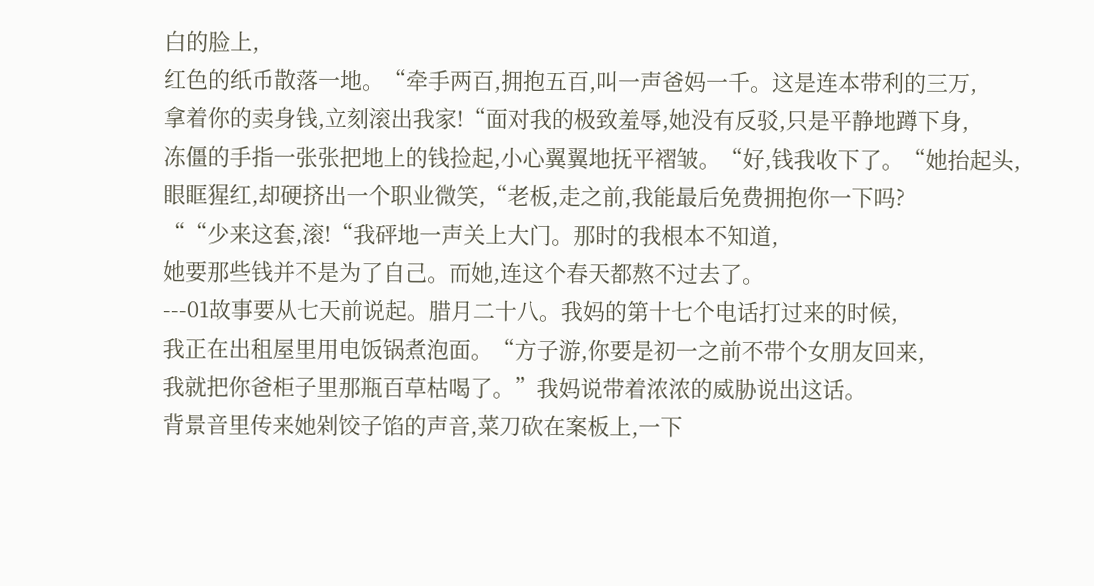白的脸上,
红色的纸币散落一地。“牵手两百,拥抱五百,叫一声爸妈一千。这是连本带利的三万,
拿着你的卖身钱,立刻滚出我家!“面对我的极致羞辱,她没有反驳,只是平静地蹲下身,
冻僵的手指一张张把地上的钱捡起,小心翼翼地抚平褶皱。“好,钱我收下了。“她抬起头,
眼眶猩红,却硬挤出一个职业微笑,“老板,走之前,我能最后免费拥抱你一下吗?
““少来这套,滚!“我砰地一声关上大门。那时的我根本不知道,
她要那些钱并不是为了自己。而她,连这个春天都熬不过去了。
---01故事要从七天前说起。腊月二十八。我妈的第十七个电话打过来的时候,
我正在出租屋里用电饭锅煮泡面。“方子游,你要是初一之前不带个女朋友回来,
我就把你爸柜子里那瓶百草枯喝了。”我妈说带着浓浓的威胁说出这话。
背景音里传来她剁饺子馅的声音,菜刀砍在案板上,一下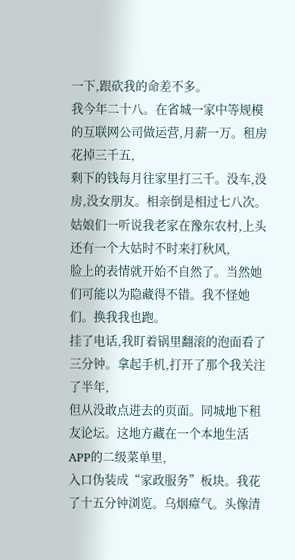一下,跟砍我的命差不多。
我今年二十八。在省城一家中等规模的互联网公司做运营,月薪一万。租房花掉三千五,
剩下的钱每月往家里打三千。没车,没房,没女朋友。相亲倒是相过七八次。
姑娘们一听说我老家在豫东农村,上头还有一个大姑时不时来打秋风,
脸上的表情就开始不自然了。当然她们可能以为隐藏得不错。我不怪她们。换我我也跑。
挂了电话,我盯着锅里翻滚的泡面看了三分钟。拿起手机,打开了那个我关注了半年,
但从没敢点进去的页面。同城地下租友论坛。这地方藏在一个本地生活APP的二级菜单里,
入口伪装成“家政服务”板块。我花了十五分钟浏览。乌烟瘴气。头像清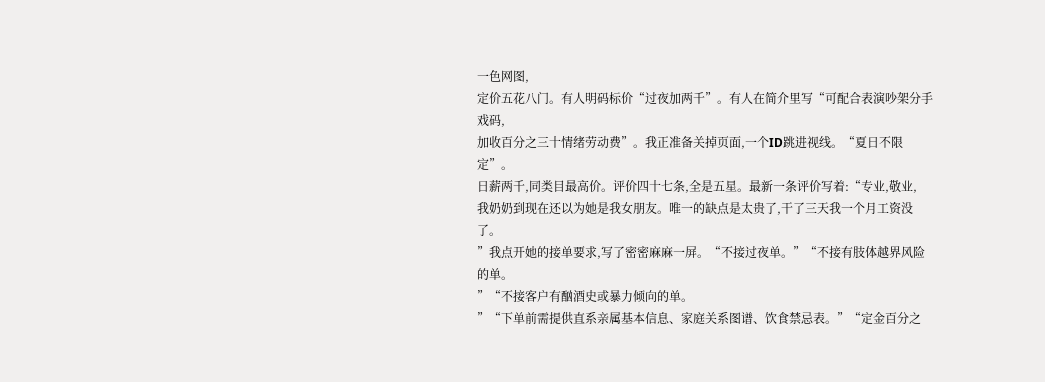一色网图,
定价五花八门。有人明码标价“过夜加两千”。有人在简介里写“可配合表演吵架分手戏码,
加收百分之三十情绪劳动费”。我正准备关掉页面,一个ID跳进视线。“夏日不限定”。
日薪两千,同类目最高价。评价四十七条,全是五星。最新一条评价写着:“专业,敬业,
我奶奶到现在还以为她是我女朋友。唯一的缺点是太贵了,干了三天我一个月工资没了。
”我点开她的接单要求,写了密密麻麻一屏。“不接过夜单。”“不接有肢体越界风险的单。
”“不接客户有酗酒史或暴力倾向的单。
”“下单前需提供直系亲属基本信息、家庭关系图谱、饮食禁忌表。”“定金百分之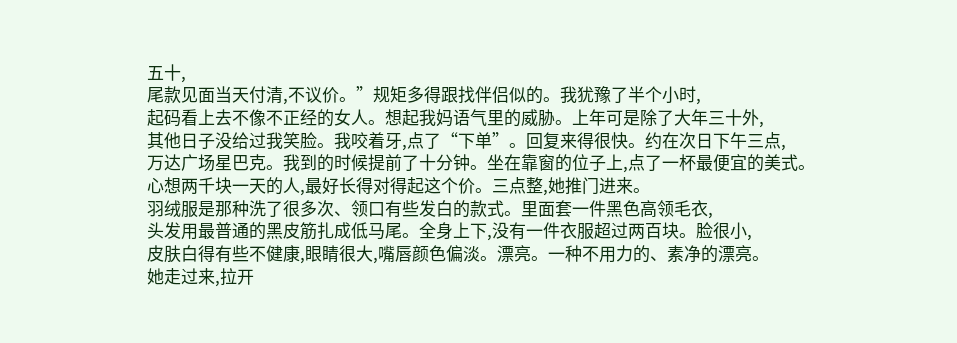五十,
尾款见面当天付清,不议价。”规矩多得跟找伴侣似的。我犹豫了半个小时,
起码看上去不像不正经的女人。想起我妈语气里的威胁。上年可是除了大年三十外,
其他日子没给过我笑脸。我咬着牙,点了“下单”。回复来得很快。约在次日下午三点,
万达广场星巴克。我到的时候提前了十分钟。坐在靠窗的位子上,点了一杯最便宜的美式。
心想两千块一天的人,最好长得对得起这个价。三点整,她推门进来。
羽绒服是那种洗了很多次、领口有些发白的款式。里面套一件黑色高领毛衣,
头发用最普通的黑皮筋扎成低马尾。全身上下,没有一件衣服超过两百块。脸很小,
皮肤白得有些不健康,眼睛很大,嘴唇颜色偏淡。漂亮。一种不用力的、素净的漂亮。
她走过来,拉开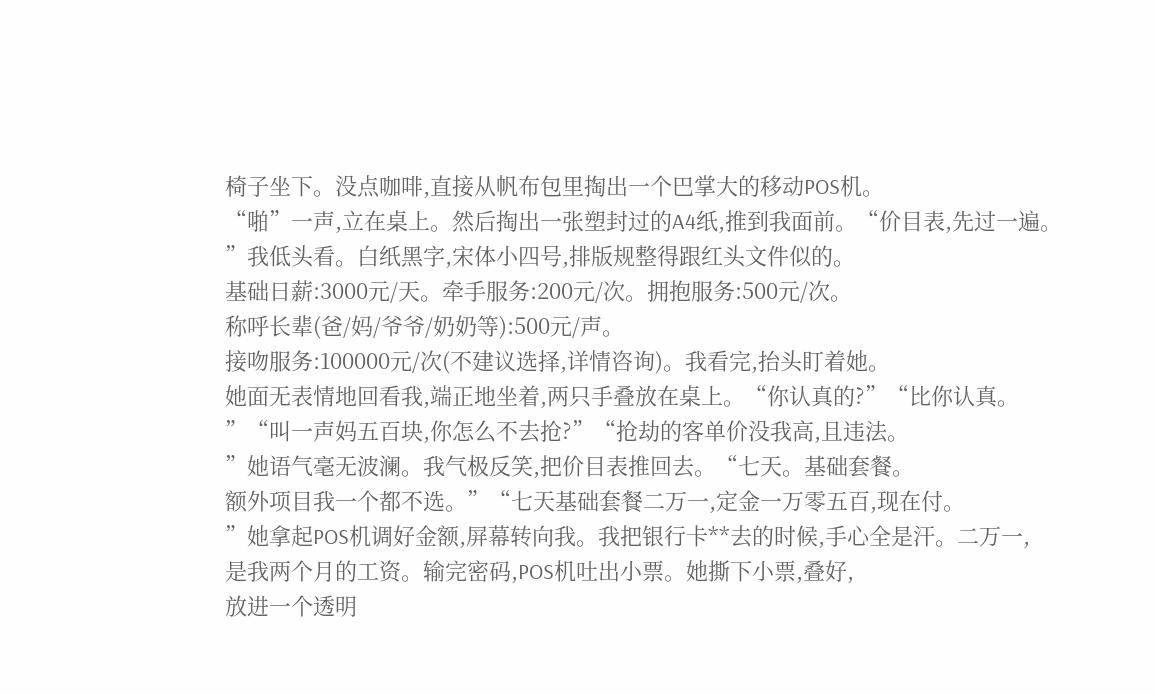椅子坐下。没点咖啡,直接从帆布包里掏出一个巴掌大的移动POS机。
“啪”一声,立在桌上。然后掏出一张塑封过的A4纸,推到我面前。“价目表,先过一遍。
”我低头看。白纸黑字,宋体小四号,排版规整得跟红头文件似的。
基础日薪:3000元/天。牵手服务:200元/次。拥抱服务:500元/次。
称呼长辈(爸/妈/爷爷/奶奶等):500元/声。
接吻服务:100000元/次(不建议选择,详情咨询)。我看完,抬头盯着她。
她面无表情地回看我,端正地坐着,两只手叠放在桌上。“你认真的?”“比你认真。
”“叫一声妈五百块,你怎么不去抢?”“抢劫的客单价没我高,且违法。
”她语气毫无波澜。我气极反笑,把价目表推回去。“七天。基础套餐。
额外项目我一个都不选。”“七天基础套餐二万一,定金一万零五百,现在付。
”她拿起POS机调好金额,屏幕转向我。我把银行卡**去的时候,手心全是汗。二万一,
是我两个月的工资。输完密码,POS机吐出小票。她撕下小票,叠好,
放进一个透明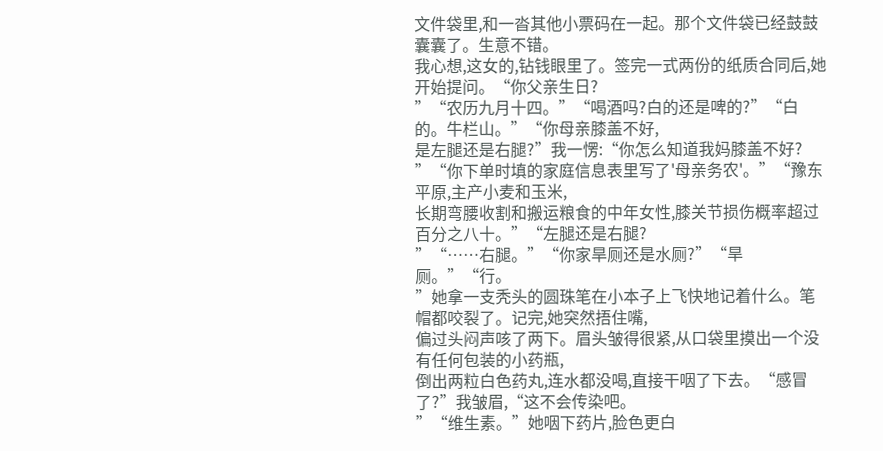文件袋里,和一沓其他小票码在一起。那个文件袋已经鼓鼓囊囊了。生意不错。
我心想,这女的,钻钱眼里了。签完一式两份的纸质合同后,她开始提问。“你父亲生日?
”“农历九月十四。”“喝酒吗?白的还是啤的?”“白的。牛栏山。”“你母亲膝盖不好,
是左腿还是右腿?”我一愣:“你怎么知道我妈膝盖不好?
”“你下单时填的家庭信息表里写了'母亲务农'。”“豫东平原,主产小麦和玉米,
长期弯腰收割和搬运粮食的中年女性,膝关节损伤概率超过百分之八十。”“左腿还是右腿?
”“……右腿。”“你家旱厕还是水厕?”“旱厕。”“行。
”她拿一支秃头的圆珠笔在小本子上飞快地记着什么。笔帽都咬裂了。记完,她突然捂住嘴,
偏过头闷声咳了两下。眉头皱得很紧,从口袋里摸出一个没有任何包装的小药瓶,
倒出两粒白色药丸,连水都没喝,直接干咽了下去。“感冒了?”我皱眉,“这不会传染吧。
”“维生素。”她咽下药片,脸色更白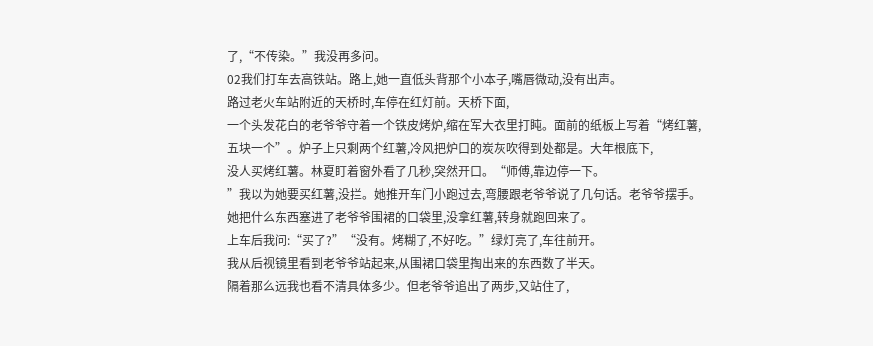了,“不传染。”我没再多问。
02我们打车去高铁站。路上,她一直低头背那个小本子,嘴唇微动,没有出声。
路过老火车站附近的天桥时,车停在红灯前。天桥下面,
一个头发花白的老爷爷守着一个铁皮烤炉,缩在军大衣里打盹。面前的纸板上写着“烤红薯,
五块一个”。炉子上只剩两个红薯,冷风把炉口的炭灰吹得到处都是。大年根底下,
没人买烤红薯。林夏盯着窗外看了几秒,突然开口。“师傅,靠边停一下。
”我以为她要买红薯,没拦。她推开车门小跑过去,弯腰跟老爷爷说了几句话。老爷爷摆手。
她把什么东西塞进了老爷爷围裙的口袋里,没拿红薯,转身就跑回来了。
上车后我问:“买了?”“没有。烤糊了,不好吃。”绿灯亮了,车往前开。
我从后视镜里看到老爷爷站起来,从围裙口袋里掏出来的东西数了半天。
隔着那么远我也看不清具体多少。但老爷爷追出了两步,又站住了,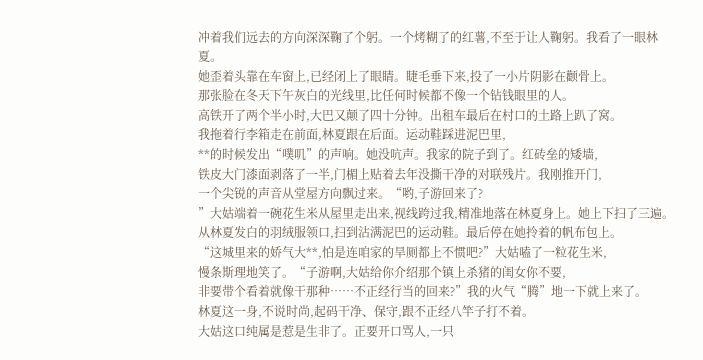冲着我们远去的方向深深鞠了个躬。一个烤糊了的红薯,不至于让人鞠躬。我看了一眼林夏。
她歪着头靠在车窗上,已经闭上了眼睛。睫毛垂下来,投了一小片阴影在颧骨上。
那张脸在冬天下午灰白的光线里,比任何时候都不像一个钻钱眼里的人。
高铁开了两个半小时,大巴又颠了四十分钟。出租车最后在村口的土路上趴了窝。
我拖着行李箱走在前面,林夏跟在后面。运动鞋踩进泥巴里,
**的时候发出“噗叽”的声响。她没吭声。我家的院子到了。红砖垒的矮墙,
铁皮大门漆面剥落了一半,门楣上贴着去年没撕干净的对联残片。我刚推开门,
一个尖锐的声音从堂屋方向飘过来。“哟,子游回来了?
”大姑端着一碗花生米从屋里走出来,视线跨过我,精准地落在林夏身上。她上下扫了三遍。
从林夏发白的羽绒服领口,扫到沾满泥巴的运动鞋。最后停在她拎着的帆布包上。
“这城里来的娇气大**,怕是连咱家的旱厕都上不惯吧?”大姑嗑了一粒花生米,
慢条斯理地笑了。“子游啊,大姑给你介绍那个镇上杀猪的闺女你不要,
非要带个看着就像干那种……不正经行当的回来?”我的火气“腾”地一下就上来了。
林夏这一身,不说时尚,起码干净、保守,跟不正经八竿子打不着。
大姑这口纯属是惹是生非了。正要开口骂人,一只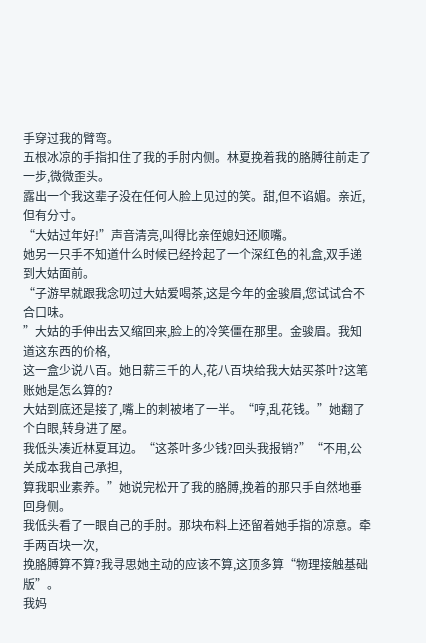手穿过我的臂弯。
五根冰凉的手指扣住了我的手肘内侧。林夏挽着我的胳膊往前走了一步,微微歪头。
露出一个我这辈子没在任何人脸上见过的笑。甜,但不谄媚。亲近,但有分寸。
“大姑过年好!”声音清亮,叫得比亲侄媳妇还顺嘴。
她另一只手不知道什么时候已经拎起了一个深红色的礼盒,双手递到大姑面前。
“子游早就跟我念叨过大姑爱喝茶,这是今年的金骏眉,您试试合不合口味。
”大姑的手伸出去又缩回来,脸上的冷笑僵在那里。金骏眉。我知道这东西的价格,
这一盒少说八百。她日薪三千的人,花八百块给我大姑买茶叶?这笔账她是怎么算的?
大姑到底还是接了,嘴上的刺被堵了一半。“哼,乱花钱。”她翻了个白眼,转身进了屋。
我低头凑近林夏耳边。“这茶叶多少钱?回头我报销?”“不用,公关成本我自己承担,
算我职业素养。”她说完松开了我的胳膊,挽着的那只手自然地垂回身侧。
我低头看了一眼自己的手肘。那块布料上还留着她手指的凉意。牵手两百块一次,
挽胳膊算不算?我寻思她主动的应该不算,这顶多算“物理接触基础版”。
我妈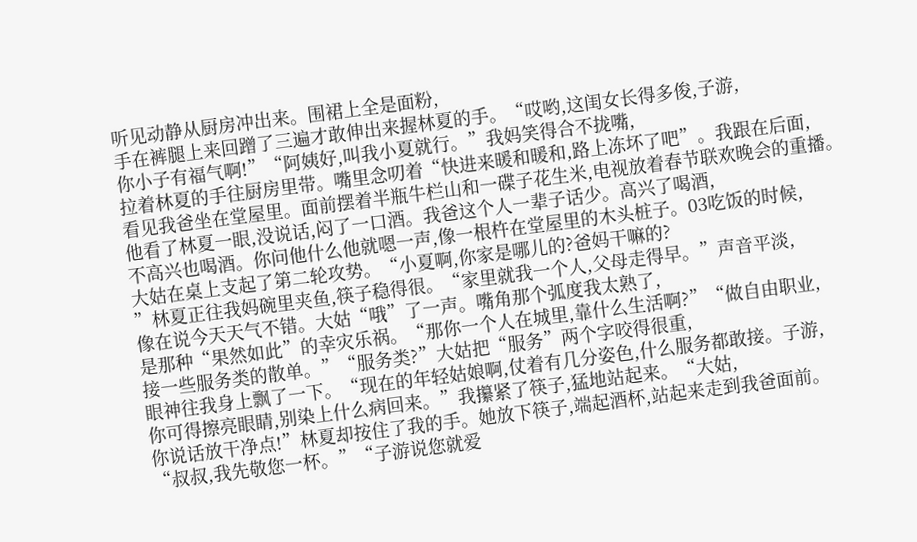听见动静从厨房冲出来。围裙上全是面粉,
手在裤腿上来回蹭了三遍才敢伸出来握林夏的手。“哎哟,这闺女长得多俊,子游,
你小子有福气啊!”“阿姨好,叫我小夏就行。”我妈笑得合不拢嘴,
拉着林夏的手往厨房里带。嘴里念叨着“快进来暖和暖和,路上冻坏了吧”。我跟在后面,
看见我爸坐在堂屋里。面前摆着半瓶牛栏山和一碟子花生米,电视放着春节联欢晚会的重播。
他看了林夏一眼,没说话,闷了一口酒。我爸这个人一辈子话少。高兴了喝酒,
不高兴也喝酒。你问他什么他就嗯一声,像一根杵在堂屋里的木头桩子。03吃饭的时候,
大姑在桌上支起了第二轮攻势。“小夏啊,你家是哪儿的?爸妈干嘛的?
”林夏正往我妈碗里夹鱼,筷子稳得很。“家里就我一个人,父母走得早。”声音平淡,
像在说今天天气不错。大姑“哦”了一声。嘴角那个弧度我太熟了,
是那种“果然如此”的幸灾乐祸。“那你一个人在城里,靠什么生活啊?”“做自由职业,
接一些服务类的散单。”“服务类?”大姑把“服务”两个字咬得很重,
眼神往我身上飘了一下。“现在的年轻姑娘啊,仗着有几分姿色,什么服务都敢接。子游,
你可得擦亮眼睛,别染上什么病回来。”我攥紧了筷子,猛地站起来。“大姑,
你说话放干净点!”林夏却按住了我的手。她放下筷子,端起酒杯,站起来走到我爸面前。
“叔叔,我先敬您一杯。”“子游说您就爱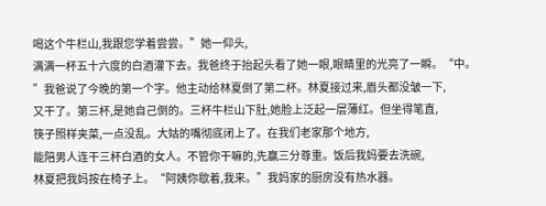喝这个牛栏山,我跟您学着尝尝。”她一仰头,
满满一杯五十六度的白酒灌下去。我爸终于抬起头看了她一眼,眼睛里的光亮了一瞬。“中。
”我爸说了今晚的第一个字。他主动给林夏倒了第二杯。林夏接过来,眉头都没皱一下,
又干了。第三杯,是她自己倒的。三杯牛栏山下肚,她脸上泛起一层薄红。但坐得笔直,
筷子照样夹菜,一点没乱。大姑的嘴彻底闭上了。在我们老家那个地方,
能陪男人连干三杯白酒的女人。不管你干嘛的,先赢三分尊重。饭后我妈要去洗碗,
林夏把我妈按在椅子上。“阿姨你歇着,我来。”我妈家的厨房没有热水器。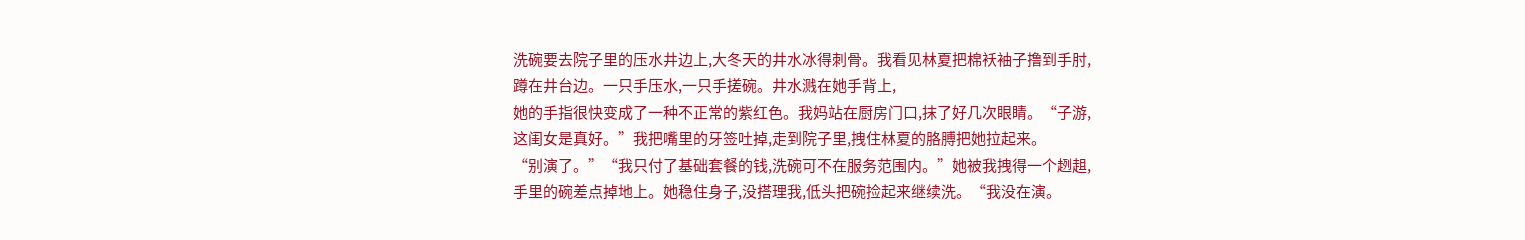洗碗要去院子里的压水井边上,大冬天的井水冰得刺骨。我看见林夏把棉袄袖子撸到手肘,
蹲在井台边。一只手压水,一只手搓碗。井水溅在她手背上,
她的手指很快变成了一种不正常的紫红色。我妈站在厨房门口,抹了好几次眼睛。“子游,
这闺女是真好。”我把嘴里的牙签吐掉,走到院子里,拽住林夏的胳膊把她拉起来。
“别演了。”“我只付了基础套餐的钱,洗碗可不在服务范围内。”她被我拽得一个趔趄,
手里的碗差点掉地上。她稳住身子,没搭理我,低头把碗捡起来继续洗。“我没在演。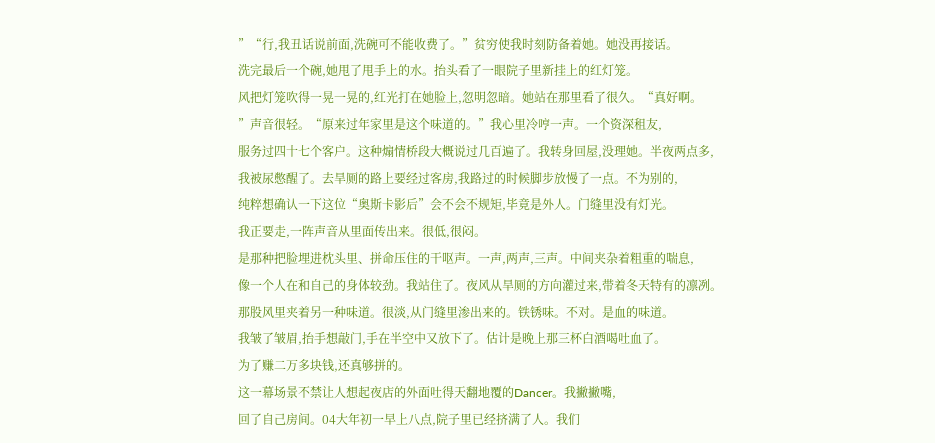”“行,我丑话说前面,洗碗可不能收费了。”贫穷使我时刻防备着她。她没再接话。
洗完最后一个碗,她甩了甩手上的水。抬头看了一眼院子里新挂上的红灯笼。
风把灯笼吹得一晃一晃的,红光打在她脸上,忽明忽暗。她站在那里看了很久。“真好啊。
”声音很轻。“原来过年家里是这个味道的。”我心里冷哼一声。一个资深租友,
服务过四十七个客户。这种煽情桥段大概说过几百遍了。我转身回屋,没理她。半夜两点多,
我被尿憋醒了。去旱厕的路上要经过客房,我路过的时候脚步放慢了一点。不为别的,
纯粹想确认一下这位“奥斯卡影后”会不会不规矩,毕竟是外人。门缝里没有灯光。
我正要走,一阵声音从里面传出来。很低,很闷。
是那种把脸埋进枕头里、拼命压住的干呕声。一声,两声,三声。中间夹杂着粗重的喘息,
像一个人在和自己的身体较劲。我站住了。夜风从旱厕的方向灌过来,带着冬天特有的凛冽。
那股风里夹着另一种味道。很淡,从门缝里渗出来的。铁锈味。不对。是血的味道。
我皱了皱眉,抬手想敲门,手在半空中又放下了。估计是晚上那三杯白酒喝吐血了。
为了赚二万多块钱,还真够拼的。
这一幕场景不禁让人想起夜店的外面吐得天翻地覆的Dancer。我撇撇嘴,
回了自己房间。04大年初一早上八点,院子里已经挤满了人。我们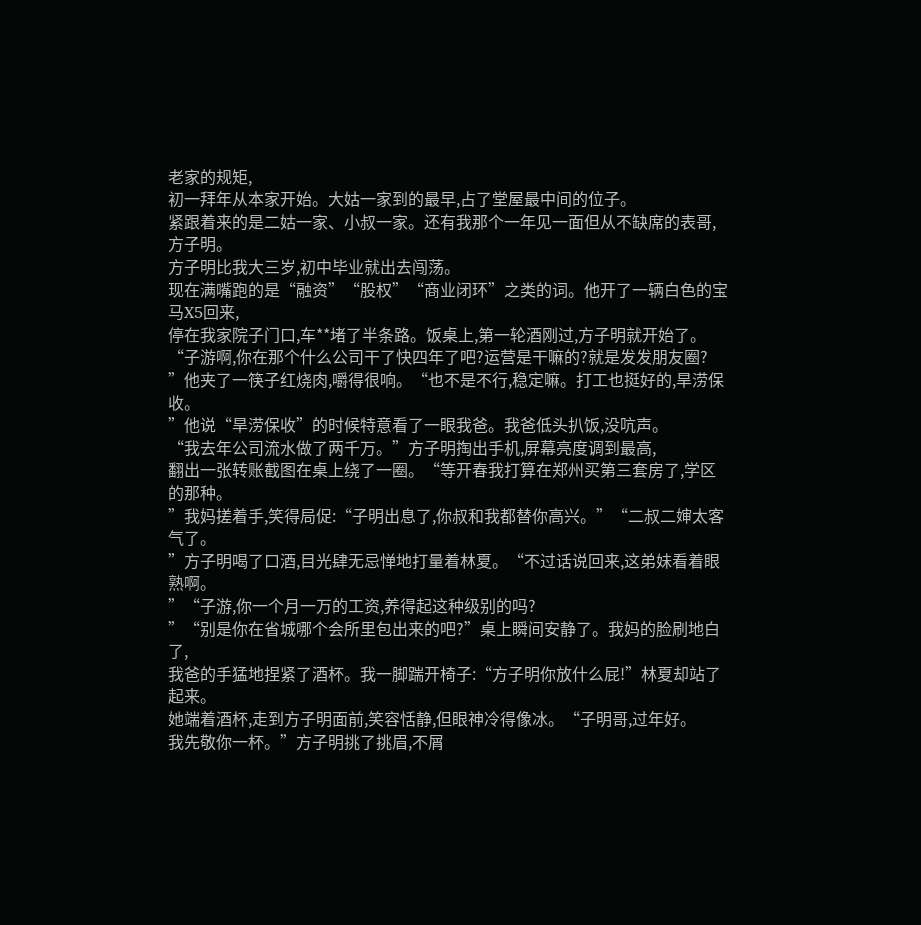老家的规矩,
初一拜年从本家开始。大姑一家到的最早,占了堂屋最中间的位子。
紧跟着来的是二姑一家、小叔一家。还有我那个一年见一面但从不缺席的表哥,方子明。
方子明比我大三岁,初中毕业就出去闯荡。
现在满嘴跑的是“融资”“股权”“商业闭环”之类的词。他开了一辆白色的宝马X5回来,
停在我家院子门口,车**堵了半条路。饭桌上,第一轮酒刚过,方子明就开始了。
“子游啊,你在那个什么公司干了快四年了吧?运营是干嘛的?就是发发朋友圈?
”他夹了一筷子红烧肉,嚼得很响。“也不是不行,稳定嘛。打工也挺好的,旱涝保收。
”他说“旱涝保收”的时候特意看了一眼我爸。我爸低头扒饭,没吭声。
“我去年公司流水做了两千万。”方子明掏出手机,屏幕亮度调到最高,
翻出一张转账截图在桌上绕了一圈。“等开春我打算在郑州买第三套房了,学区的那种。
”我妈搓着手,笑得局促:“子明出息了,你叔和我都替你高兴。”“二叔二婶太客气了。
”方子明喝了口酒,目光肆无忌惮地打量着林夏。“不过话说回来,这弟妹看着眼熟啊。
”“子游,你一个月一万的工资,养得起这种级别的吗?
”“别是你在省城哪个会所里包出来的吧?”桌上瞬间安静了。我妈的脸刷地白了,
我爸的手猛地捏紧了酒杯。我一脚踹开椅子:“方子明你放什么屁!”林夏却站了起来。
她端着酒杯,走到方子明面前,笑容恬静,但眼神冷得像冰。“子明哥,过年好。
我先敬你一杯。”方子明挑了挑眉,不屑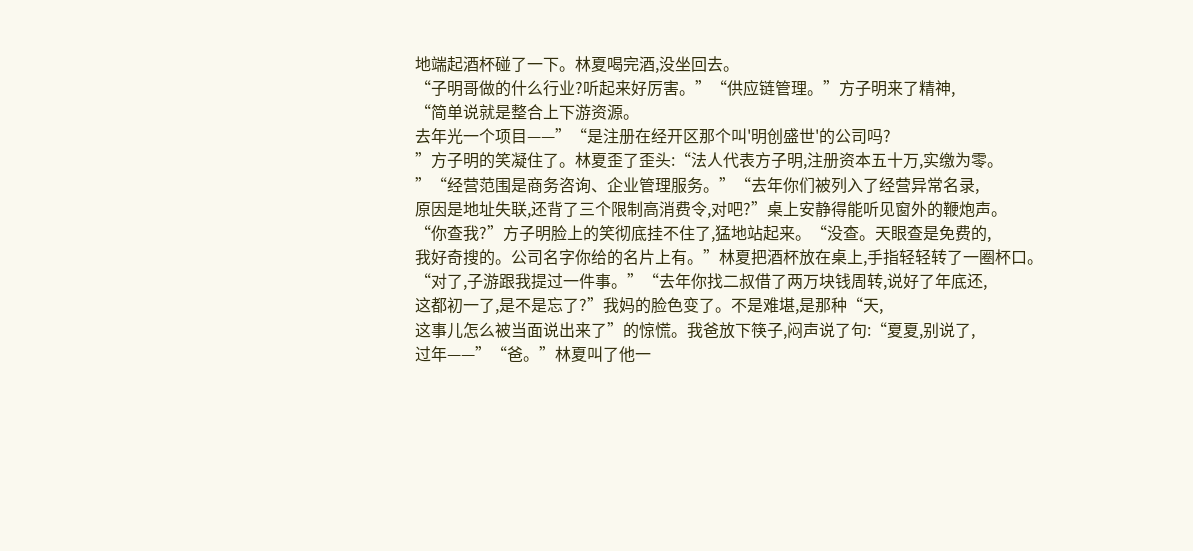地端起酒杯碰了一下。林夏喝完酒,没坐回去。
“子明哥做的什么行业?听起来好厉害。”“供应链管理。”方子明来了精神,
“简单说就是整合上下游资源。
去年光一个项目——”“是注册在经开区那个叫'明创盛世'的公司吗?
”方子明的笑凝住了。林夏歪了歪头:“法人代表方子明,注册资本五十万,实缴为零。
”“经营范围是商务咨询、企业管理服务。”“去年你们被列入了经营异常名录,
原因是地址失联,还背了三个限制高消费令,对吧?”桌上安静得能听见窗外的鞭炮声。
“你查我?”方子明脸上的笑彻底挂不住了,猛地站起来。“没查。天眼查是免费的,
我好奇搜的。公司名字你给的名片上有。”林夏把酒杯放在桌上,手指轻轻转了一圈杯口。
“对了,子游跟我提过一件事。”“去年你找二叔借了两万块钱周转,说好了年底还,
这都初一了,是不是忘了?”我妈的脸色变了。不是难堪,是那种“天,
这事儿怎么被当面说出来了”的惊慌。我爸放下筷子,闷声说了句:“夏夏,别说了,
过年——”“爸。”林夏叫了他一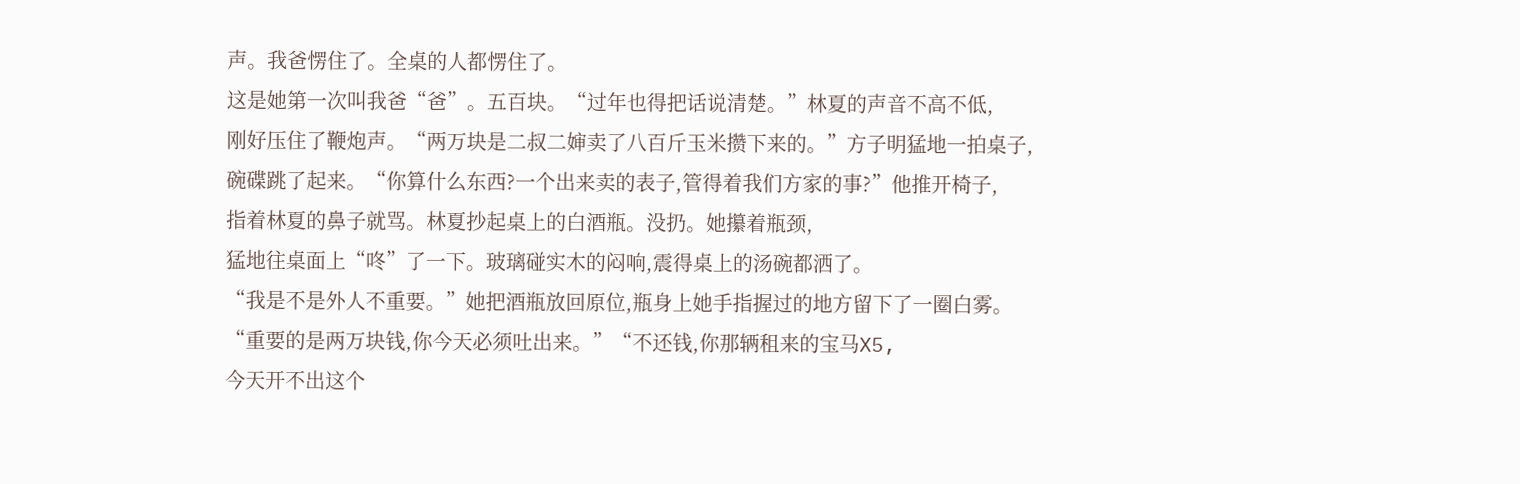声。我爸愣住了。全桌的人都愣住了。
这是她第一次叫我爸“爸”。五百块。“过年也得把话说清楚。”林夏的声音不高不低,
刚好压住了鞭炮声。“两万块是二叔二婶卖了八百斤玉米攒下来的。”方子明猛地一拍桌子,
碗碟跳了起来。“你算什么东西?一个出来卖的表子,管得着我们方家的事?”他推开椅子,
指着林夏的鼻子就骂。林夏抄起桌上的白酒瓶。没扔。她攥着瓶颈,
猛地往桌面上“咚”了一下。玻璃碰实木的闷响,震得桌上的汤碗都洒了。
“我是不是外人不重要。”她把酒瓶放回原位,瓶身上她手指握过的地方留下了一圈白雾。
“重要的是两万块钱,你今天必须吐出来。”“不还钱,你那辆租来的宝马X5,
今天开不出这个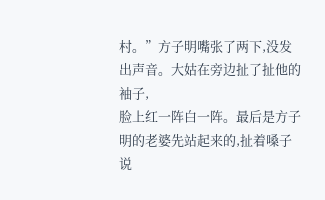村。”方子明嘴张了两下,没发出声音。大姑在旁边扯了扯他的袖子,
脸上红一阵白一阵。最后是方子明的老婆先站起来的,扯着嗓子说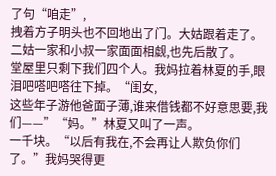了句“咱走”,
拽着方子明头也不回地出了门。大姑跟着走了。二姑一家和小叔一家面面相觑,也先后散了。
堂屋里只剩下我们四个人。我妈拉着林夏的手,眼泪吧嗒吧嗒往下掉。“闺女,
这些年子游他爸面子薄,谁来借钱都不好意思要,我们——”“妈。”林夏又叫了一声。
一千块。“以后有我在,不会再让人欺负你们了。”我妈哭得更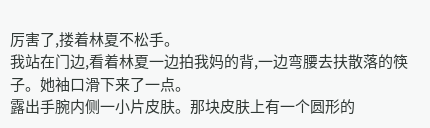厉害了,搂着林夏不松手。
我站在门边,看着林夏一边拍我妈的背,一边弯腰去扶散落的筷子。她袖口滑下来了一点。
露出手腕内侧一小片皮肤。那块皮肤上有一个圆形的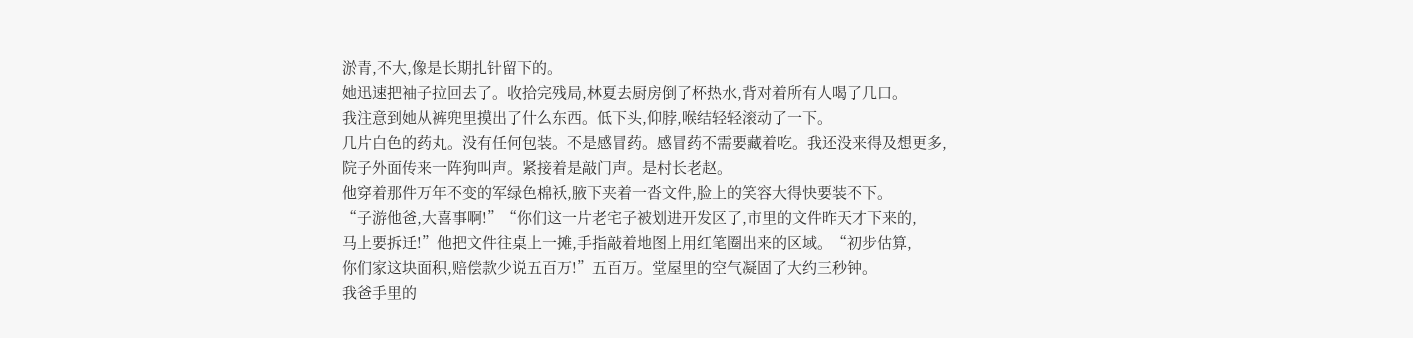淤青,不大,像是长期扎针留下的。
她迅速把袖子拉回去了。收拾完残局,林夏去厨房倒了杯热水,背对着所有人喝了几口。
我注意到她从裤兜里摸出了什么东西。低下头,仰脖,喉结轻轻滚动了一下。
几片白色的药丸。没有任何包装。不是感冒药。感冒药不需要藏着吃。我还没来得及想更多,
院子外面传来一阵狗叫声。紧接着是敲门声。是村长老赵。
他穿着那件万年不变的军绿色棉袄,腋下夹着一沓文件,脸上的笑容大得快要装不下。
“子游他爸,大喜事啊!”“你们这一片老宅子被划进开发区了,市里的文件昨天才下来的,
马上要拆迁!”他把文件往桌上一摊,手指敲着地图上用红笔圈出来的区域。“初步估算,
你们家这块面积,赔偿款少说五百万!”五百万。堂屋里的空气凝固了大约三秒钟。
我爸手里的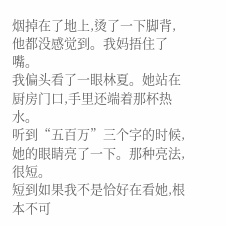烟掉在了地上,烫了一下脚背,他都没感觉到。我妈捂住了嘴。
我偏头看了一眼林夏。她站在厨房门口,手里还端着那杯热水。
听到“五百万”三个字的时候,她的眼睛亮了一下。那种亮法,很短。
短到如果我不是恰好在看她,根本不可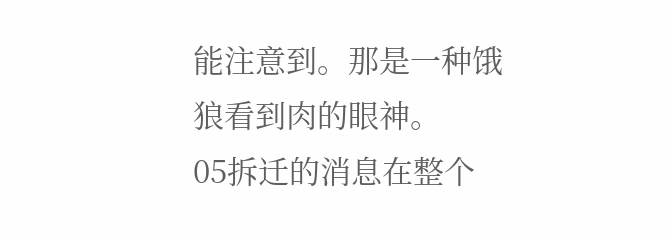能注意到。那是一种饿狼看到肉的眼神。
05拆迁的消息在整个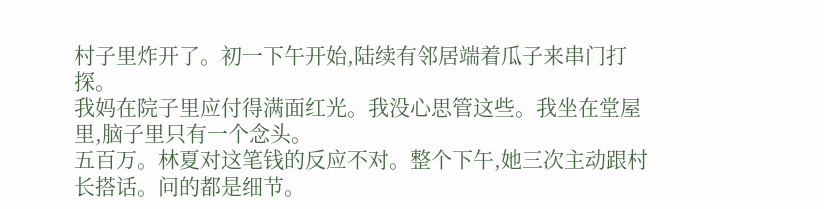村子里炸开了。初一下午开始,陆续有邻居端着瓜子来串门打探。
我妈在院子里应付得满面红光。我没心思管这些。我坐在堂屋里,脑子里只有一个念头。
五百万。林夏对这笔钱的反应不对。整个下午,她三次主动跟村长搭话。问的都是细节。